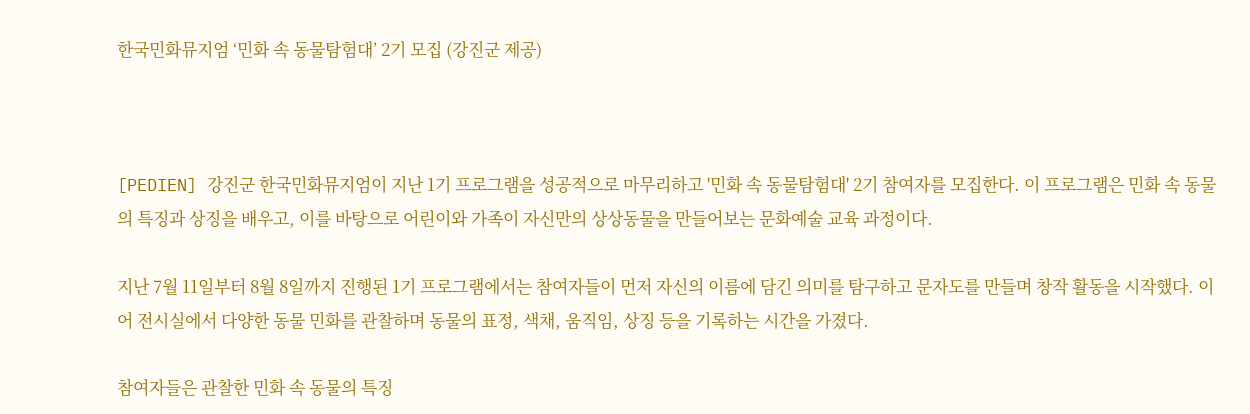한국민화뮤지엄 ‘민화 속 동물탐험대’ 2기 모집 (강진군 제공)



[PEDIEN] 강진군 한국민화뮤지엄이 지난 1기 프로그램을 성공적으로 마무리하고 '민화 속 동물탐험대' 2기 참여자를 모집한다. 이 프로그램은 민화 속 동물의 특징과 상징을 배우고, 이를 바탕으로 어린이와 가족이 자신만의 상상동물을 만들어보는 문화예술 교육 과정이다.

지난 7월 11일부터 8월 8일까지 진행된 1기 프로그램에서는 참여자들이 먼저 자신의 이름에 담긴 의미를 탐구하고 문자도를 만들며 창작 활동을 시작했다. 이어 전시실에서 다양한 동물 민화를 관찰하며 동물의 표정, 색채, 움직임, 상징 등을 기록하는 시간을 가졌다.

참여자들은 관찰한 민화 속 동물의 특징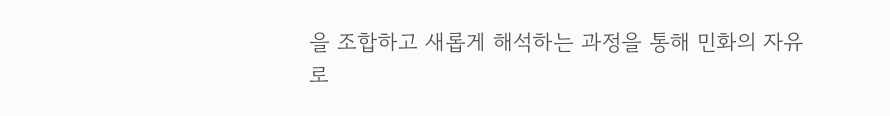을 조합하고 새롭게 해석하는 과정을 통해 민화의 자유로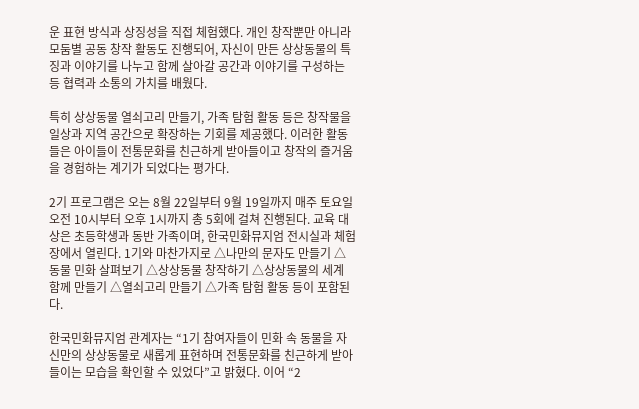운 표현 방식과 상징성을 직접 체험했다. 개인 창작뿐만 아니라 모둠별 공동 창작 활동도 진행되어, 자신이 만든 상상동물의 특징과 이야기를 나누고 함께 살아갈 공간과 이야기를 구성하는 등 협력과 소통의 가치를 배웠다.

특히 상상동물 열쇠고리 만들기, 가족 탐험 활동 등은 창작물을 일상과 지역 공간으로 확장하는 기회를 제공했다. 이러한 활동들은 아이들이 전통문화를 친근하게 받아들이고 창작의 즐거움을 경험하는 계기가 되었다는 평가다.

2기 프로그램은 오는 8월 22일부터 9월 19일까지 매주 토요일 오전 10시부터 오후 1시까지 총 5회에 걸쳐 진행된다. 교육 대상은 초등학생과 동반 가족이며, 한국민화뮤지엄 전시실과 체험장에서 열린다. 1기와 마찬가지로 △나만의 문자도 만들기 △동물 민화 살펴보기 △상상동물 창작하기 △상상동물의 세계 함께 만들기 △열쇠고리 만들기 △가족 탐험 활동 등이 포함된다.

한국민화뮤지엄 관계자는 “1기 참여자들이 민화 속 동물을 자신만의 상상동물로 새롭게 표현하며 전통문화를 친근하게 받아들이는 모습을 확인할 수 있었다”고 밝혔다. 이어 “2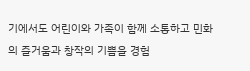기에서도 어린이와 가족이 함께 소통하고 민화의 즐거움과 창작의 기쁨을 경험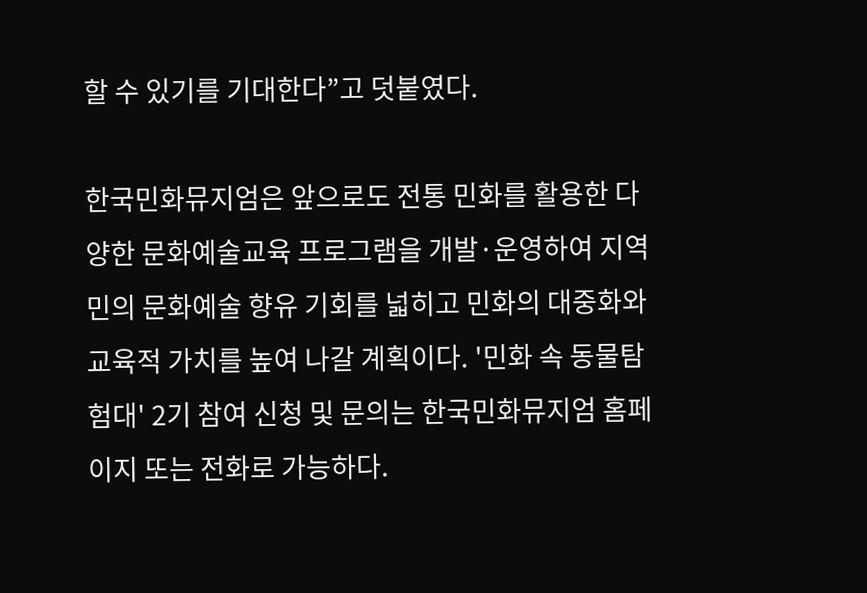할 수 있기를 기대한다”고 덧붙였다.

한국민화뮤지엄은 앞으로도 전통 민화를 활용한 다양한 문화예술교육 프로그램을 개발·운영하여 지역민의 문화예술 향유 기회를 넓히고 민화의 대중화와 교육적 가치를 높여 나갈 계획이다. '민화 속 동물탐험대' 2기 참여 신청 및 문의는 한국민화뮤지엄 홈페이지 또는 전화로 가능하다.